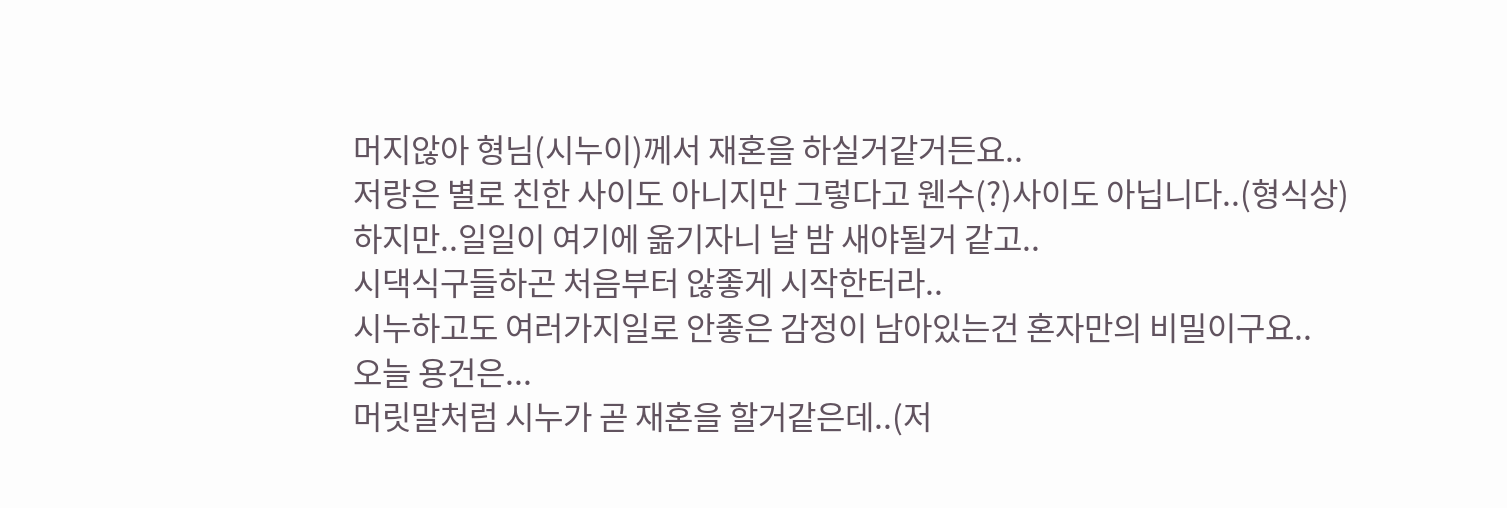머지않아 형님(시누이)께서 재혼을 하실거같거든요..
저랑은 별로 친한 사이도 아니지만 그렇다고 웬수(?)사이도 아닙니다..(형식상)
하지만..일일이 여기에 옮기자니 날 밤 새야될거 같고..
시댁식구들하곤 처음부터 않좋게 시작한터라..
시누하고도 여러가지일로 안좋은 감정이 남아있는건 혼자만의 비밀이구요..
오늘 용건은...
머릿말처럼 시누가 곧 재혼을 할거같은데..(저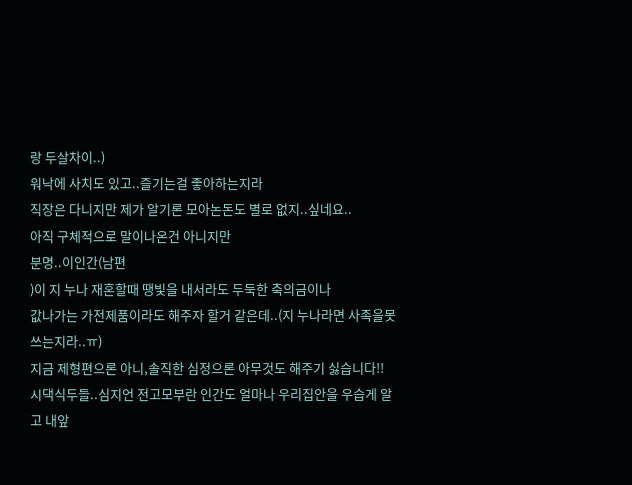랑 두살차이..)
워낙에 사치도 있고..즐기는걸 좋아하는지라
직장은 다니지만 제가 알기론 모아논돈도 별로 없지..싶네요..
아직 구체적으로 말이나온건 아니지만
분명..이인간(남편
)이 지 누나 재혼할때 땡빛을 내서라도 두둑한 축의금이나
값나가는 가전제품이라도 해주자 할거 같은데..(지 누나라면 사족을못쓰는지라..ㅠ)
지금 제형편으론 아니,솔직한 심정으론 아무것도 해주기 싫습니다!!
시댁식두들..심지언 전고모부란 인간도 얼마나 우리집안을 우습게 알고 내앞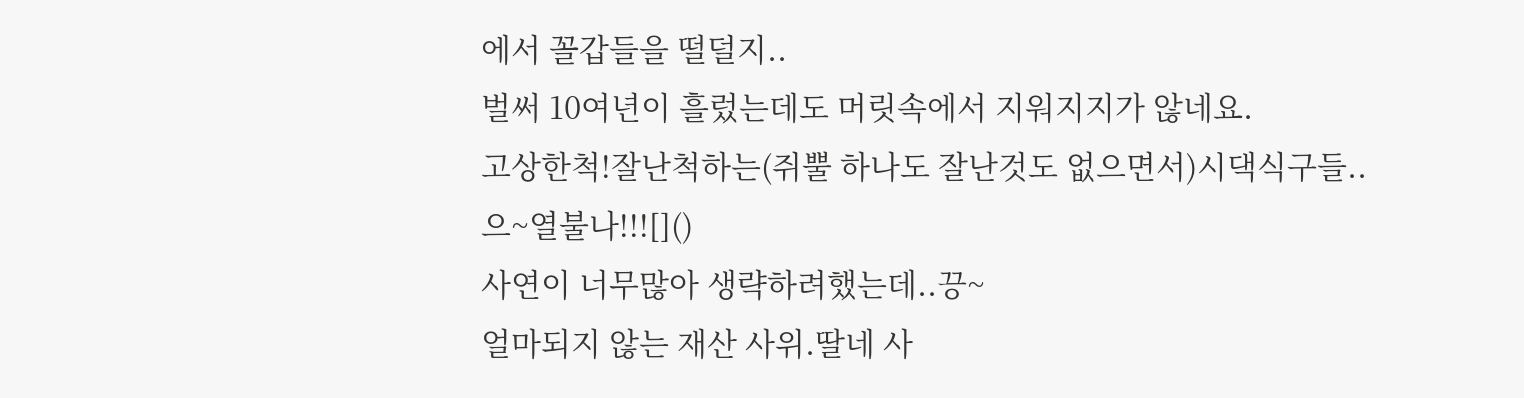에서 꼴갑들을 떨덜지..
벌써 10여년이 흘렀는데도 머릿속에서 지워지지가 않네요.
고상한척!잘난척하는(쥐뿔 하나도 잘난것도 없으면서)시댁식구들..
으~열불나!!![]()
사연이 너무많아 생략하려했는데..끙~
얼마되지 않는 재산 사위.딸네 사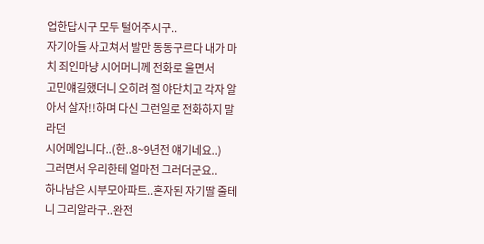업한답시구 모두 털어주시구..
자기아들 사고쳐서 발만 동동구르다 내가 마치 죄인마냥 시어머니께 전화로 울면서
고민얘길했더니 오히려 절 야단치고 각자 알아서 살자!!하며 다신 그런일로 전화하지 말라던
시어메입니다..(한..8~9년전 얘기네요..)
그러면서 우리한테 얼마전 그러더군요..
하나남은 시부모아파트..혼자된 자기딸 줄테니 그리알라구..완전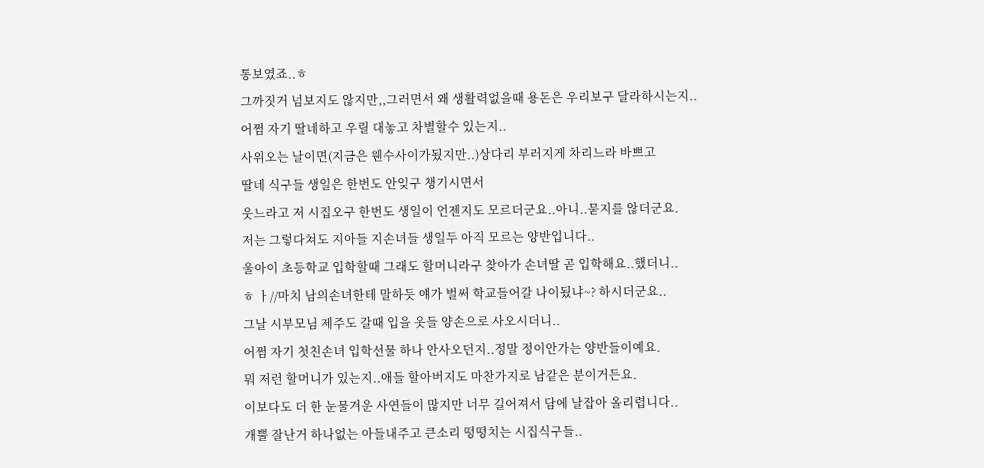통보였죠..ㅎ
그까짓거 넘보지도 않지만,,그러면서 왜 생활력없을때 용돈은 우리보구 달라하시는지..
어쩜 자기 딸네하고 우릴 대놓고 차별할수 있는지..
사위오는 날이면(지금은 웬수사이가됬지만..)상다리 부러지게 차리느라 바쁘고
딸네 식구들 생일은 한번도 안잊구 챙기시면서
웃느라고 저 시집오구 한번도 생일이 언젠지도 모르더군요..아니..묻지를 않더군요.
저는 그렇다쳐도 지아들 지손녀들 생일두 아직 모르는 양반입니다..
울아이 초등학교 입학할때 그래도 할머니라구 찾아가 손녀딸 곧 입학해요..했더니..
ㅎ ㅏ//마치 남의손녀한테 말하듯 얘가 벌써 학교들어갈 나이됬냐~? 하시더군요..
그날 시부모님 제주도 갈때 입을 옷들 양손으로 사오시더니..
어쩜 자기 첫친손녀 입학선물 하나 안사오던지..정말 정이안가는 양반들이예요.
뭐 저런 할머니가 있는지..애들 할아버지도 마찬가지로 남같은 분이거든요.
이보다도 더 한 눈물겨운 사연들이 많지만 너무 길어져서 담에 날잡아 올리렵니다..
개뿔 잘난거 하나없는 아들내주고 큰소리 떵떵치는 시집식구들..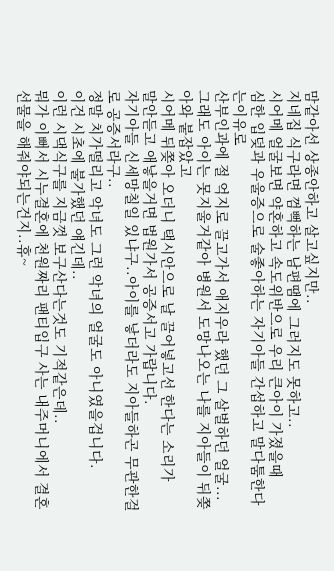맘같아선 상종안하고 살고싶지만..
지네집 식구라면 껌뻑하는 남편땜에 그러지도 못하고..
시어메 얼굴보면 약혼하고 속도위반으로 우리 큰아이 가졌을때
심한 입덪과 우울증으로 술좋아하는 자기아들 간섭하고 말다툼한다는이유로
산부인과에 절 억지로 끌고가서 애지우라 했던 그 살벌하던 얼굴...
그래도 아이는 못지울거같아 병원서 도망나오는 나를 지아들이 뒤쫒아와 붙잡았고
시어메 뒤쫒아 오더니 택시안으로 날 끌어넣고선 한다는 소리가
말안듣고 애낳을거면 법원가서 공증서고 가랍니다.
자기아들 신세망칠일 있냐구..아이를 낳더라도 지아들하곤 무관한걸로 공증서라구..
정말 치가떨리고 악녀도 그런 악녀의 얼굴도 아니였을겁니다.
이건 시초에 불가했던 얘긴데..
이런 시댁식구를 지금껏 보구산다는것도 기적같은데..
뭐가 이뻐서 시누결혼에 천원짜리 팬티입구 사는 내주머니에서 결혼선물을 해줘야되는건지..휴~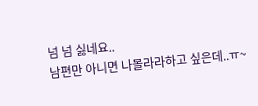넘 넘 싫네요..
남편만 아니면 나몰라라하고 싶은데..ㅠ~